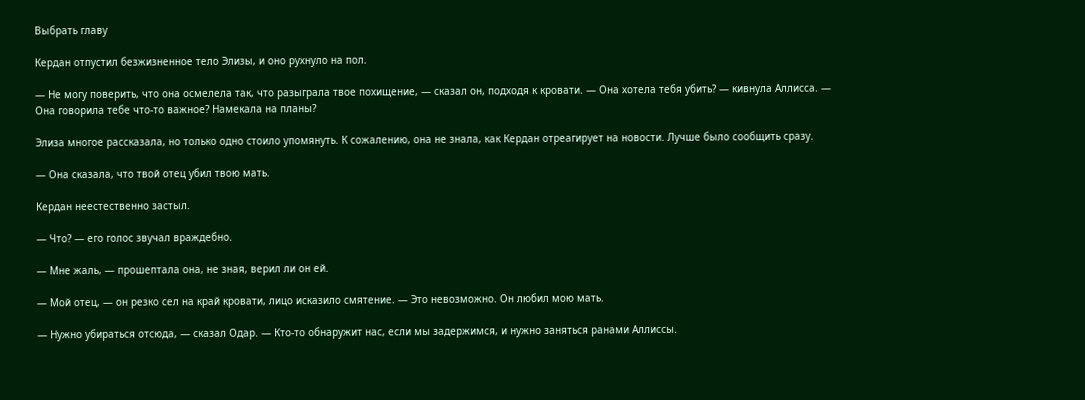Выбрать главу

Кердан отпустил безжизненное тело Элизы, и оно рухнуло на пол.

— Не могу поверить, что она осмелела так, что разыграла твое похищение, — сказал он, подходя к кровати. — Она хотела тебя убить? — кивнула Аллисса. — Она говорила тебе что-то важное? Намекала на планы?

Элиза многое рассказала, но только одно стоило упомянуть. К сожалению, она не знала, как Кердан отреагирует на новости. Лучше было сообщить сразу.

— Она сказала, что твой отец убил твою мать.

Кердан неестественно застыл.

— Что? — его голос звучал враждебно.

— Мне жаль, — прошептала она, не зная, верил ли он ей.

— Мой отец, — он резко сел на край кровати, лицо исказило смятение. — Это невозможно. Он любил мою мать.

— Нужно убираться отсюда, — сказал Одар. — Кто-то обнаружит нас, если мы задержимся, и нужно заняться ранами Аллиссы.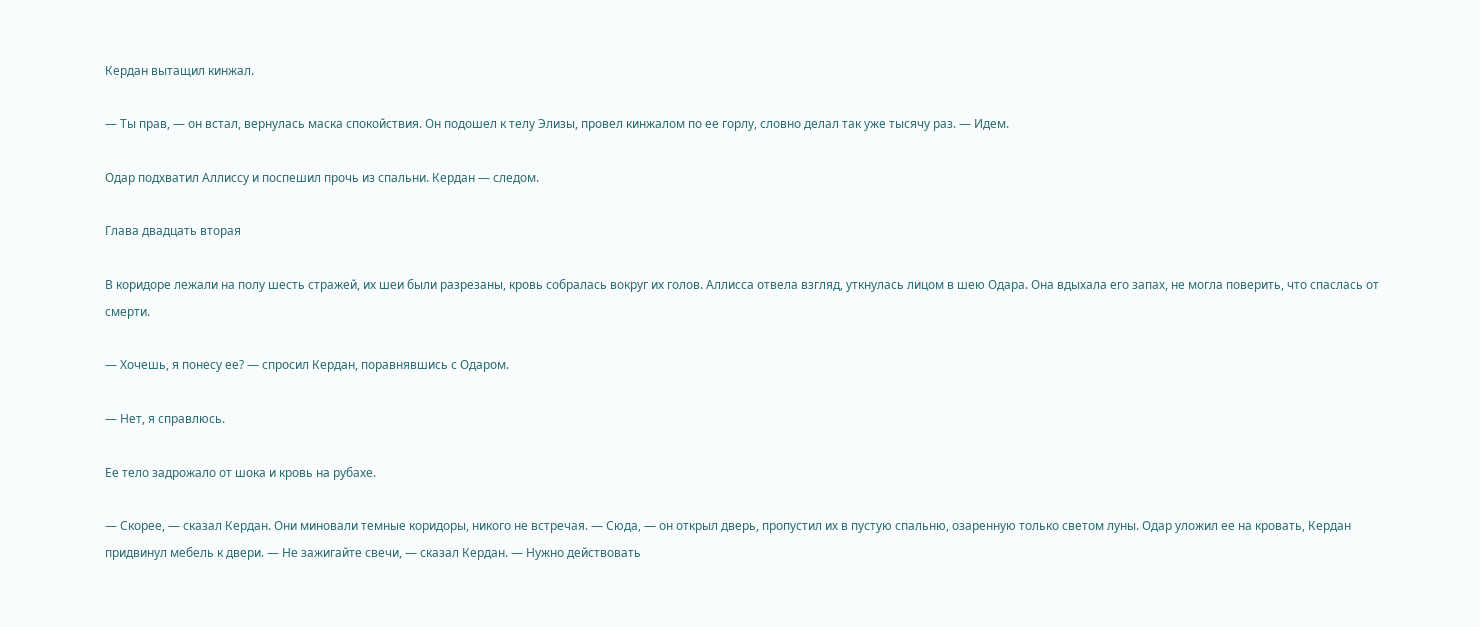Кердан вытащил кинжал.

— Ты прав, — он встал, вернулась маска спокойствия. Он подошел к телу Элизы, провел кинжалом по ее горлу, словно делал так уже тысячу раз. — Идем.

Одар подхватил Аллиссу и поспешил прочь из спальни. Кердан — следом.

Глава двадцать вторая

В коридоре лежали на полу шесть стражей, их шеи были разрезаны, кровь собралась вокруг их голов. Аллисса отвела взгляд, уткнулась лицом в шею Одара. Она вдыхала его запах, не могла поверить, что спаслась от смерти.

— Хочешь, я понесу ее? — спросил Кердан, поравнявшись с Одаром.

— Нет, я справлюсь.

Ее тело задрожало от шока и кровь на рубахе.

— Скорее, — сказал Кердан. Они миновали темные коридоры, никого не встречая. — Сюда, — он открыл дверь, пропустил их в пустую спальню, озаренную только светом луны. Одар уложил ее на кровать, Кердан придвинул мебель к двери. — Не зажигайте свечи, — сказал Кердан. — Нужно действовать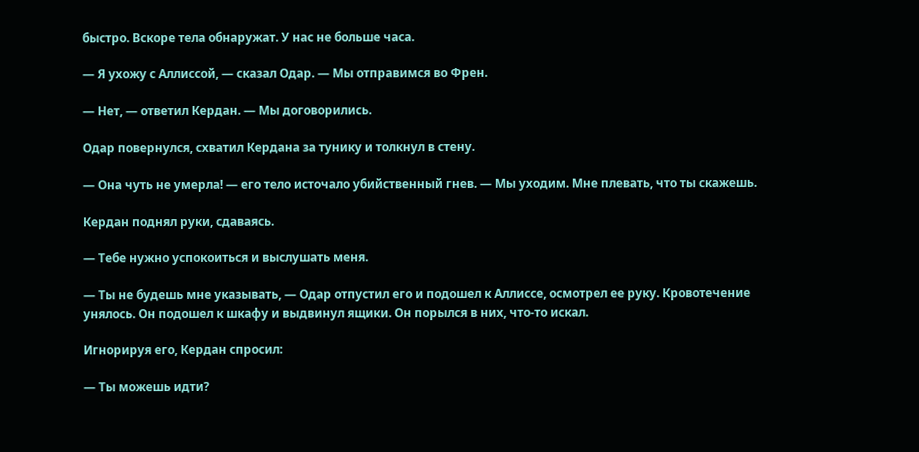быстро. Вскоре тела обнаружат. У нас не больше часа.

— Я ухожу с Аллиссой, — сказал Одар. — Мы отправимся во Френ.

— Нет, — ответил Кердан. — Мы договорились.

Одар повернулся, схватил Кердана за тунику и толкнул в стену.

— Она чуть не умерла! — его тело источало убийственный гнев. — Мы уходим. Мне плевать, что ты скажешь.

Кердан поднял руки, сдаваясь.

— Тебе нужно успокоиться и выслушать меня.

— Ты не будешь мне указывать, — Одар отпустил его и подошел к Аллиссе, осмотрел ее руку. Кровотечение унялось. Он подошел к шкафу и выдвинул ящики. Он порылся в них, что-то искал.

Игнорируя его, Кердан спросил:

— Ты можешь идти?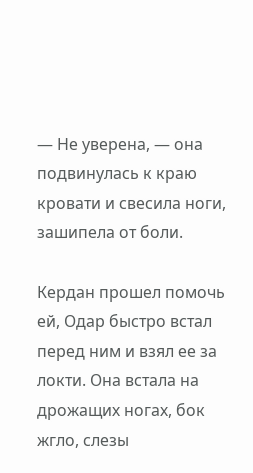— Не уверена, — она подвинулась к краю кровати и свесила ноги, зашипела от боли.

Кердан прошел помочь ей, Одар быстро встал перед ним и взял ее за локти. Она встала на дрожащих ногах, бок жгло, слезы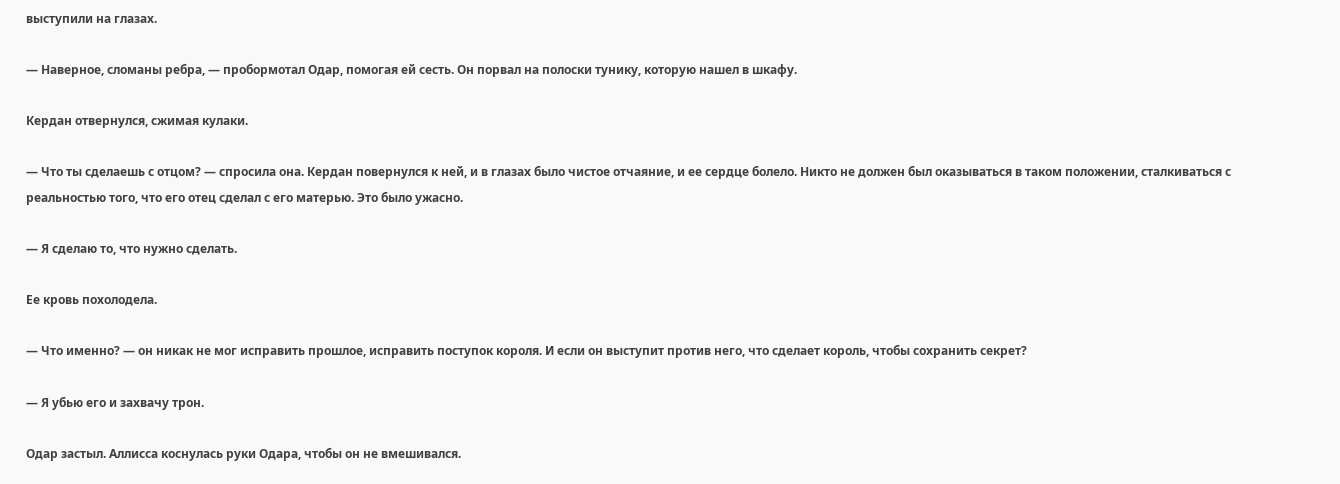выступили на глазах.

— Наверное, сломаны ребра, — пробормотал Одар, помогая ей сесть. Он порвал на полоски тунику, которую нашел в шкафу.

Кердан отвернулся, сжимая кулаки.

— Что ты сделаешь с отцом? — спросила она. Кердан повернулся к ней, и в глазах было чистое отчаяние, и ее сердце болело. Никто не должен был оказываться в таком положении, сталкиваться с реальностью того, что его отец сделал с его матерью. Это было ужасно.

— Я сделаю то, что нужно сделать.

Ее кровь похолодела.

— Что именно? — он никак не мог исправить прошлое, исправить поступок короля. И если он выступит против него, что сделает король, чтобы сохранить секрет?

— Я убью его и захвачу трон.

Одар застыл. Аллисса коснулась руки Одара, чтобы он не вмешивался.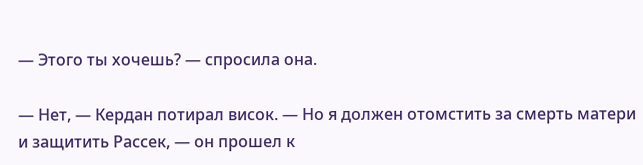— Этого ты хочешь? — спросила она.

— Нет, — Кердан потирал висок. — Но я должен отомстить за смерть матери и защитить Рассек, — он прошел к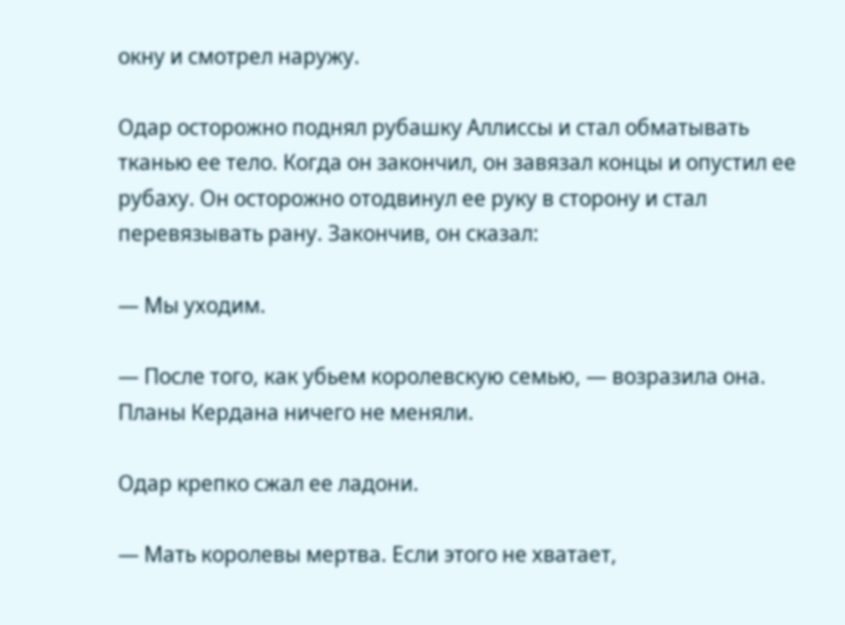окну и смотрел наружу.

Одар осторожно поднял рубашку Аллиссы и стал обматывать тканью ее тело. Когда он закончил, он завязал концы и опустил ее рубаху. Он осторожно отодвинул ее руку в сторону и стал перевязывать рану. Закончив, он сказал:

— Мы уходим.

— После того, как убьем королевскую семью, — возразила она. Планы Кердана ничего не меняли.

Одар крепко сжал ее ладони.

— Мать королевы мертва. Если этого не хватает,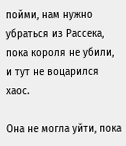пойми, нам нужно убраться из Рассека, пока короля не убили, и тут не воцарился хаос.

Она не могла уйти, пока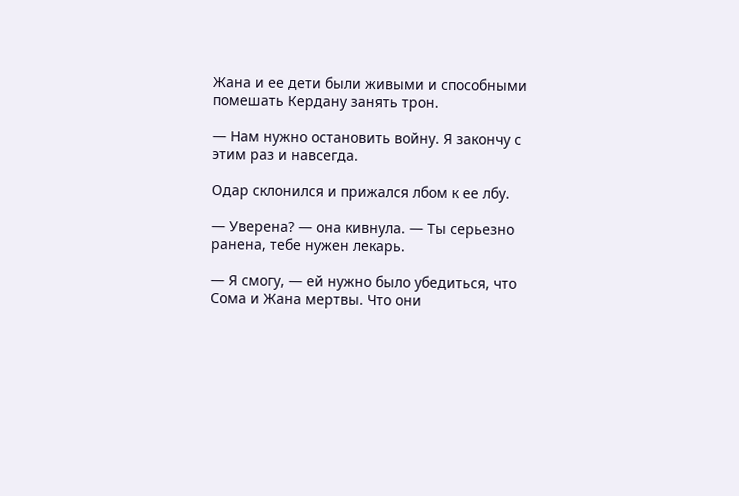Жана и ее дети были живыми и способными помешать Кердану занять трон.

— Нам нужно остановить войну. Я закончу с этим раз и навсегда.

Одар склонился и прижался лбом к ее лбу.

— Уверена? — она кивнула. — Ты серьезно ранена, тебе нужен лекарь.

— Я смогу, — ей нужно было убедиться, что Сома и Жана мертвы. Что они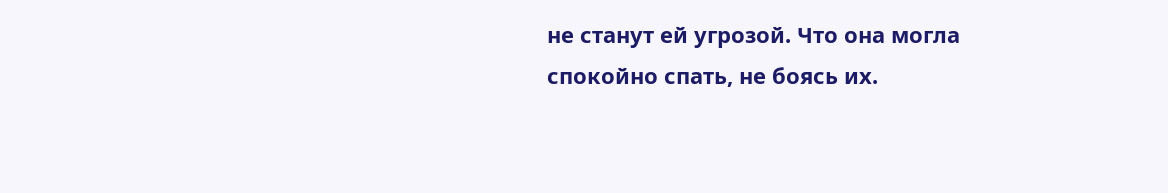не станут ей угрозой. Что она могла спокойно спать, не боясь их.